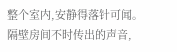整个室内,安静得落针可闻。
隔壁房间不时传出的声音,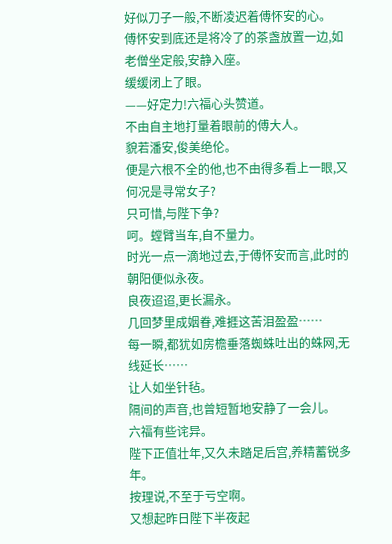好似刀子一般,不断凌迟着傅怀安的心。
傅怀安到底还是将冷了的茶盏放置一边,如老僧坐定般,安静入座。
缓缓闭上了眼。
——好定力!六福心头赞道。
不由自主地打量着眼前的傅大人。
貌若潘安,俊美绝伦。
便是六根不全的他,也不由得多看上一眼,又何况是寻常女子?
只可惜,与陛下争?
呵。螳臂当车,自不量力。
时光一点一滴地过去,于傅怀安而言,此时的朝阳便似永夜。
良夜迢迢,更长漏永。
几回梦里成姻眷,难捱这苦泪盈盈……
每一瞬,都犹如房檐垂落蜘蛛吐出的蛛网,无线延长……
让人如坐针毡。
隔间的声音,也曾短暂地安静了一会儿。
六福有些诧异。
陛下正值壮年,又久未踏足后宫,养精蓄锐多年。
按理说,不至于亏空啊。
又想起昨日陛下半夜起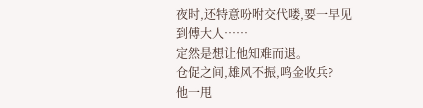夜时,还特意吩咐交代喽,要一早见到傅大人……
定然是想让他知难而退。
仓促之间,雄风不振,鸣金收兵?
他一甩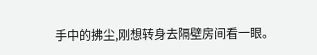手中的拂尘,刚想转身去隔壁房间看一眼。